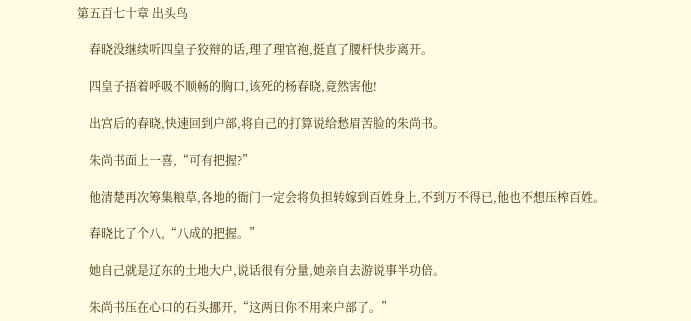第五百七十章 出头鸟

    春晓没继续听四皇子狡辩的话,理了理官袍,挺直了腰杆快步离开。

    四皇子捂着呼吸不顺畅的胸口,该死的杨春晓,竟然害他!

    出宫后的春晓,快速回到户部,将自己的打算说给愁眉苦脸的朱尚书。

    朱尚书面上一喜,“可有把握?”

    他清楚再次筹集粮草,各地的衙门一定会将负担转嫁到百姓身上,不到万不得已,他也不想压榨百姓。

    春晓比了个八,“八成的把握。”

    她自己就是辽东的土地大户,说话很有分量,她亲自去游说事半功倍。

    朱尚书压在心口的石头挪开,“这两日你不用来户部了。”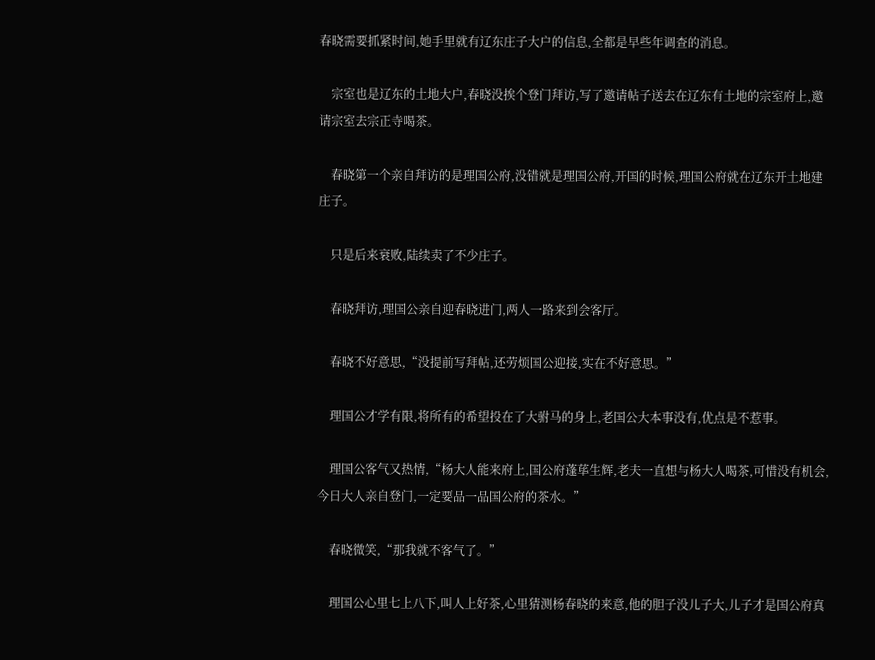春晓需要抓紧时间,她手里就有辽东庄子大户的信息,全都是早些年调查的消息。

    宗室也是辽东的土地大户,春晓没挨个登门拜访,写了邀请帖子送去在辽东有土地的宗室府上,邀请宗室去宗正寺喝茶。

    春晓第一个亲自拜访的是理国公府,没错就是理国公府,开国的时候,理国公府就在辽东开土地建庄子。

    只是后来衰败,陆续卖了不少庄子。

    春晓拜访,理国公亲自迎春晓进门,两人一路来到会客厅。

    春晓不好意思,“没提前写拜帖,还劳烦国公迎接,实在不好意思。”

    理国公才学有限,将所有的希望投在了大驸马的身上,老国公大本事没有,优点是不惹事。

    理国公客气又热情,“杨大人能来府上,国公府蓬荜生辉,老夫一直想与杨大人喝茶,可惜没有机会,今日大人亲自登门,一定要品一品国公府的茶水。”

    春晓微笑,“那我就不客气了。”

    理国公心里七上八下,叫人上好茶,心里猜测杨春晓的来意,他的胆子没儿子大,儿子才是国公府真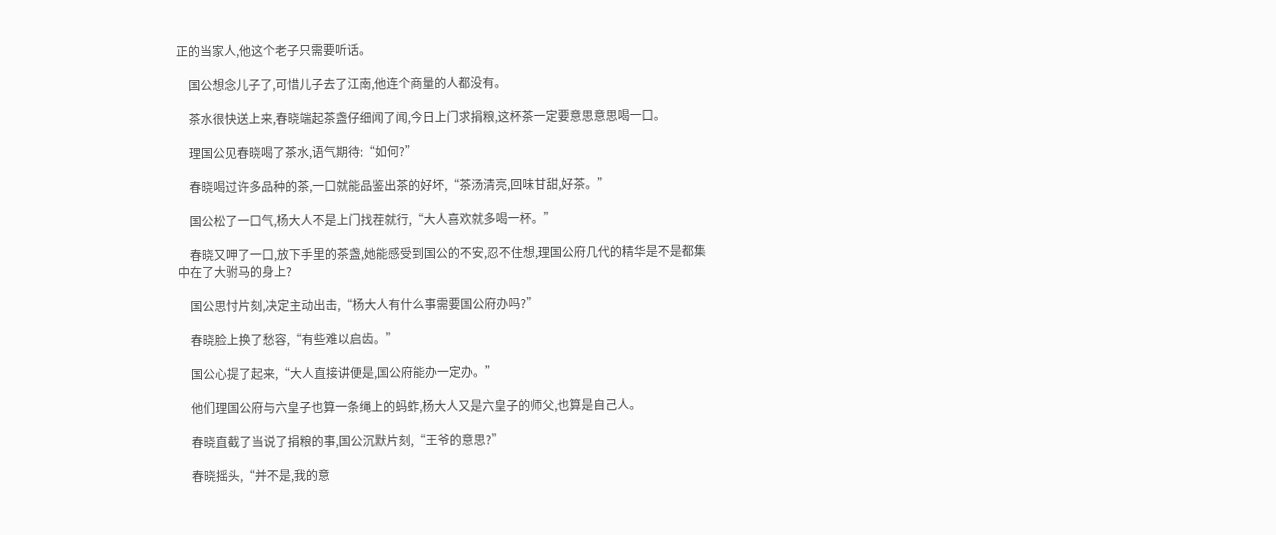正的当家人,他这个老子只需要听话。

    国公想念儿子了,可惜儿子去了江南,他连个商量的人都没有。

    茶水很快送上来,春晓端起茶盏仔细闻了闻,今日上门求捐粮,这杯茶一定要意思意思喝一口。

    理国公见春晓喝了茶水,语气期待:“如何?”

    春晓喝过许多品种的茶,一口就能品鉴出茶的好坏,“茶汤清亮,回味甘甜,好茶。”

    国公松了一口气,杨大人不是上门找茬就行,“大人喜欢就多喝一杯。”

    春晓又呷了一口,放下手里的茶盏,她能感受到国公的不安,忍不住想,理国公府几代的精华是不是都集中在了大驸马的身上?

    国公思忖片刻,决定主动出击,“杨大人有什么事需要国公府办吗?”

    春晓脸上换了愁容,“有些难以启齿。”

    国公心提了起来,“大人直接讲便是,国公府能办一定办。”

    他们理国公府与六皇子也算一条绳上的蚂蚱,杨大人又是六皇子的师父,也算是自己人。

    春晓直截了当说了捐粮的事,国公沉默片刻,“王爷的意思?”

    春晓摇头,“并不是,我的意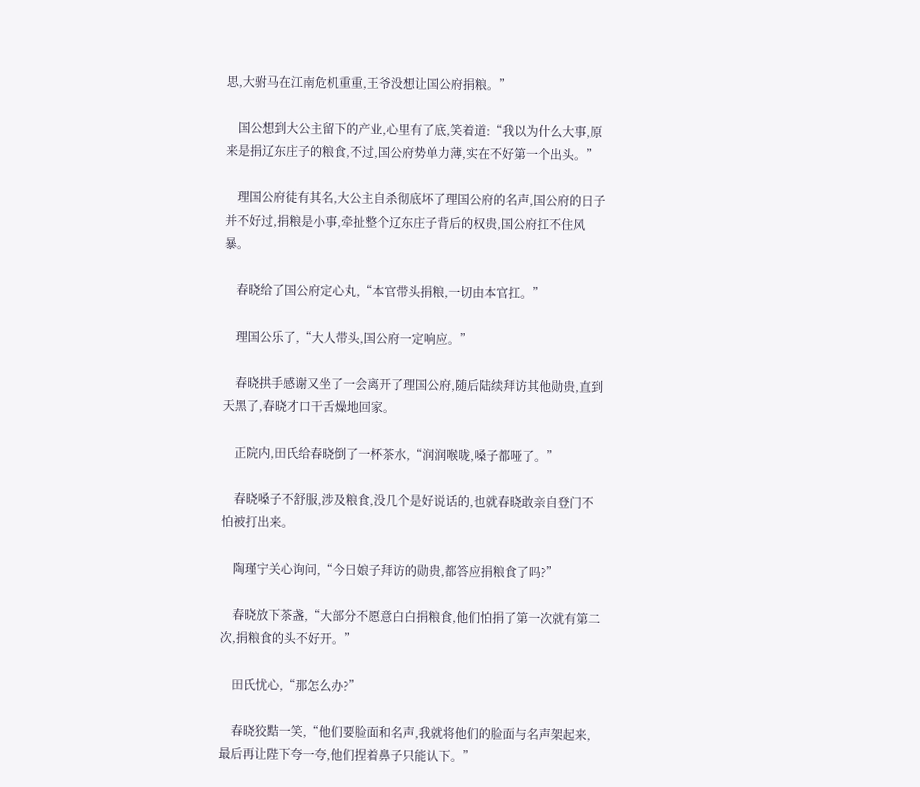思,大驸马在江南危机重重,王爷没想让国公府捐粮。”

    国公想到大公主留下的产业,心里有了底,笑着道:“我以为什么大事,原来是捐辽东庄子的粮食,不过,国公府势单力薄,实在不好第一个出头。”

    理国公府徒有其名,大公主自杀彻底坏了理国公府的名声,国公府的日子并不好过,捐粮是小事,牵扯整个辽东庄子背后的权贵,国公府扛不住风暴。

    春晓给了国公府定心丸,“本官带头捐粮,一切由本官扛。”

    理国公乐了,“大人带头,国公府一定响应。”

    春晓拱手感谢又坐了一会离开了理国公府,随后陆续拜访其他勋贵,直到天黑了,春晓才口干舌燥地回家。

    正院内,田氏给春晓倒了一杯茶水,“润润喉咙,嗓子都哑了。”

    春晓嗓子不舒服,涉及粮食,没几个是好说话的,也就春晓敢亲自登门不怕被打出来。

    陶瑾宁关心询问,“今日娘子拜访的勋贵,都答应捐粮食了吗?”

    春晓放下茶盏,“大部分不愿意白白捐粮食,他们怕捐了第一次就有第二次,捐粮食的头不好开。”

    田氏忧心,“那怎么办?”

    春晓狡黠一笑,“他们要脸面和名声,我就将他们的脸面与名声架起来,最后再让陛下夸一夸,他们捏着鼻子只能认下。”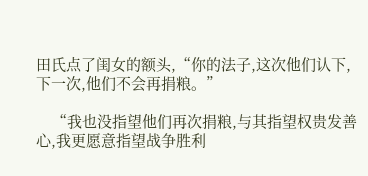田氏点了闺女的额头,“你的法子,这次他们认下,下一次,他们不会再捐粮。”

    “我也没指望他们再次捐粮,与其指望权贵发善心,我更愿意指望战争胜利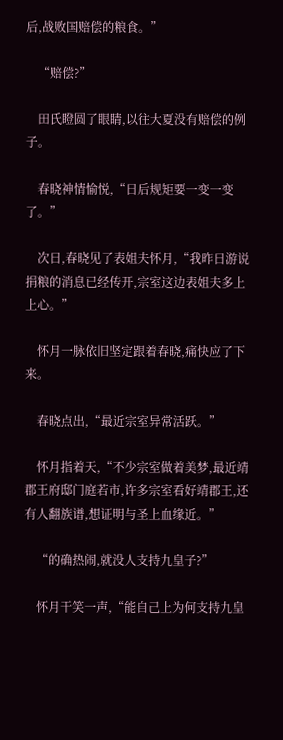后,战败国赔偿的粮食。”

    “赔偿?”

    田氏瞪圆了眼睛,以往大夏没有赔偿的例子。

    春晓神情愉悦,“日后规矩要一变一变了。”

    次日,春晓见了表姐夫怀月,“我昨日游说捐粮的消息已经传开,宗室这边表姐夫多上上心。”

    怀月一脉依旧坚定跟着春晓,痛快应了下来。

    春晓点出,“最近宗室异常活跃。”

    怀月指着天,“不少宗室做着美梦,最近靖郡王府邸门庭若市,许多宗室看好靖郡王,还有人翻族谱,想证明与圣上血缘近。”

    “的确热闹,就没人支持九皇子?”

    怀月干笑一声,“能自己上为何支持九皇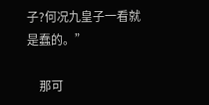子?何况九皇子一看就是蠢的。”

    那可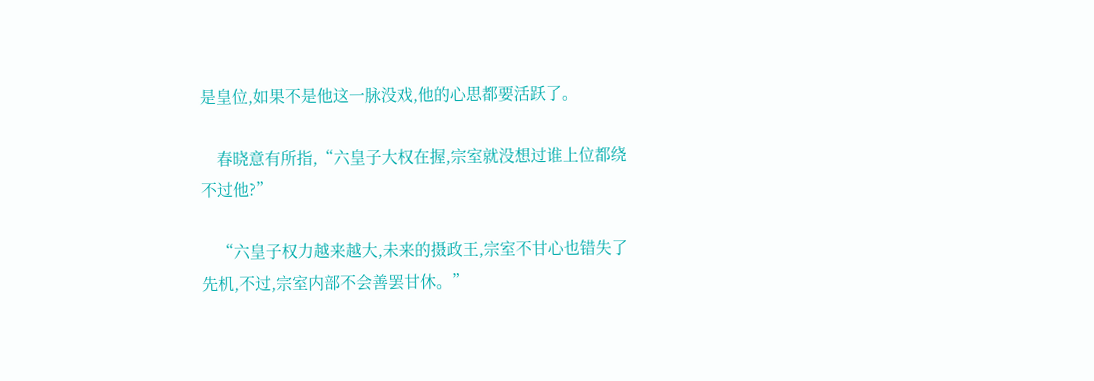是皇位,如果不是他这一脉没戏,他的心思都要活跃了。

    春晓意有所指,“六皇子大权在握,宗室就没想过谁上位都绕不过他?”

    “六皇子权力越来越大,未来的摄政王,宗室不甘心也错失了先机,不过,宗室内部不会善罢甘休。”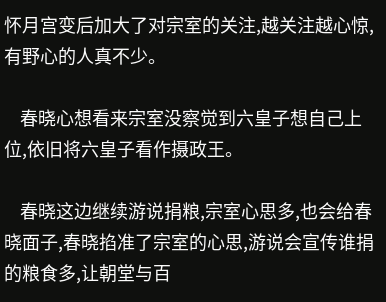怀月宫变后加大了对宗室的关注,越关注越心惊,有野心的人真不少。

    春晓心想看来宗室没察觉到六皇子想自己上位,依旧将六皇子看作摄政王。

    春晓这边继续游说捐粮,宗室心思多,也会给春晓面子,春晓掐准了宗室的心思,游说会宣传谁捐的粮食多,让朝堂与百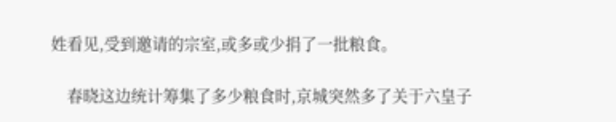姓看见,受到邀请的宗室,或多或少捐了一批粮食。

    春晓这边统计筹集了多少粮食时,京城突然多了关于六皇子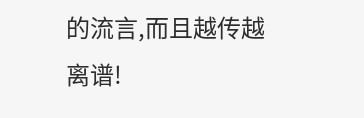的流言,而且越传越离谱!